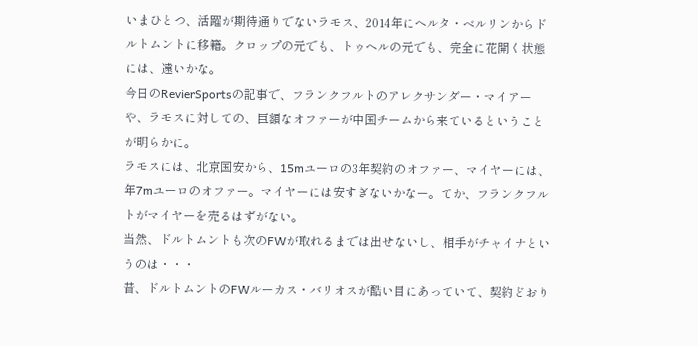いまひとつ、活躍が期待通りでないラモス、2014年にヘルタ・ベルリンからドルトムントに移籍。クロップの元でも、トゥヘルの元でも、完全に花開く状態には、遠いかな。
今日のRevierSportsの記事で、フランクフルトのアレクサンダー・マイアーや、ラモスに対しての、巨額なオファーが中国チームから来ているということが明らかに。
ラモスには、北京国安から、15mユーロの3年契約のオファー、マイヤーには、年7mユーロのオファー。マイヤーには安すぎないかなー。てか、フランクフルトがマイヤーを売るはずがない。
当然、ドルトムントも次のFWが取れるまでは出せないし、相手がチャイナというのは・・・
昔、ドルトムントのFWルーカス・バリオスが酷い目にあっていて、契約どおり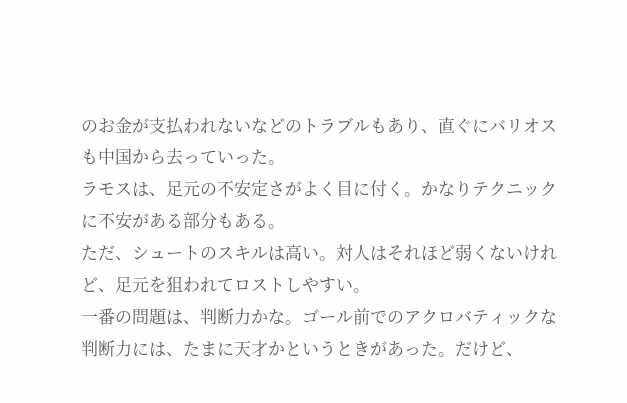のお金が支払われないなどのトラブルもあり、直ぐにバリオスも中国から去っていった。
ラモスは、足元の不安定さがよく目に付く。かなりテクニックに不安がある部分もある。
ただ、シュートのスキルは高い。対人はそれほど弱くないけれど、足元を狙われてロストしやすい。
一番の問題は、判断力かな。ゴール前でのアクロバティックな判断力には、たまに天才かというときがあった。だけど、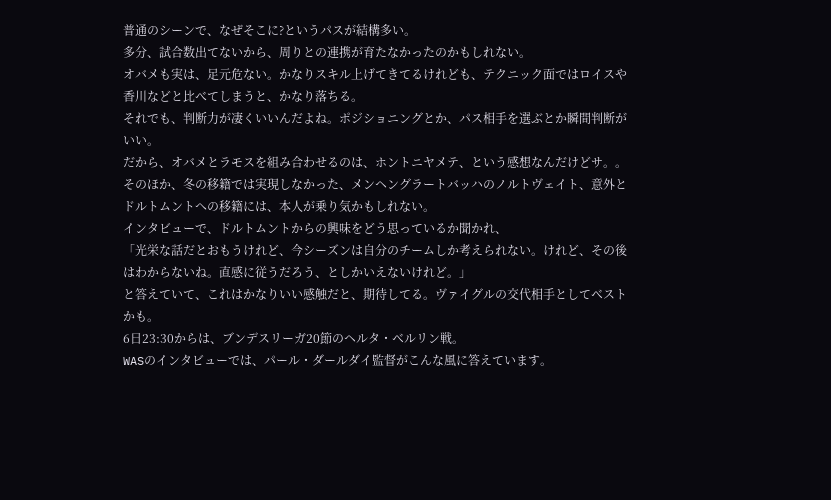普通のシーンで、なぜそこに?というパスが結構多い。
多分、試合数出てないから、周りとの連携が育たなかったのかもしれない。
オバメも実は、足元危ない。かなりスキル上げてきてるけれども、テクニック面ではロイスや香川などと比べてしまうと、かなり落ちる。
それでも、判断力が凄くいいんだよね。ポジショニングとか、パス相手を選ぶとか瞬間判断がいい。
だから、オバメとラモスを組み合わせるのは、ホントニヤメテ、という感想なんだけどサ。。
そのほか、冬の移籍では実現しなかった、メンヘングラートバッハのノルトヴェイト、意外とドルトムントへの移籍には、本人が乗り気かもしれない。
インタビューで、ドルトムントからの興味をどう思っているか聞かれ、
「光栄な話だとおもうけれど、今シーズンは自分のチームしか考えられない。けれど、その後はわからないね。直感に従うだろう、としかいえないけれど。」
と答えていて、これはかなりいい感触だと、期待してる。ヴァイグルの交代相手としてベストかも。
6日23:30からは、ブンデスリーガ20節のヘルタ・ベルリン戦。
WASのインタビューでは、パール・ダールダイ監督がこんな風に答えています。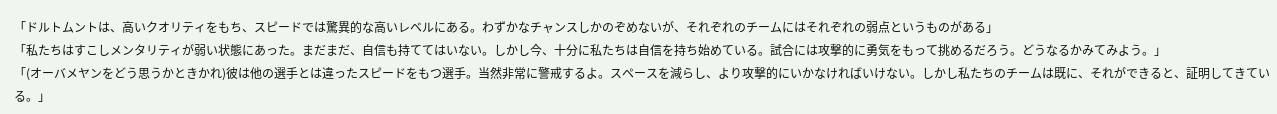「ドルトムントは、高いクオリティをもち、スピードでは驚異的な高いレベルにある。わずかなチャンスしかのぞめないが、それぞれのチームにはそれぞれの弱点というものがある」
「私たちはすこしメンタリティが弱い状態にあった。まだまだ、自信も持ててはいない。しかし今、十分に私たちは自信を持ち始めている。試合には攻撃的に勇気をもって挑めるだろう。どうなるかみてみよう。」
「(オーバメヤンをどう思うかときかれ)彼は他の選手とは違ったスピードをもつ選手。当然非常に警戒するよ。スペースを減らし、より攻撃的にいかなければいけない。しかし私たちのチームは既に、それができると、証明してきている。」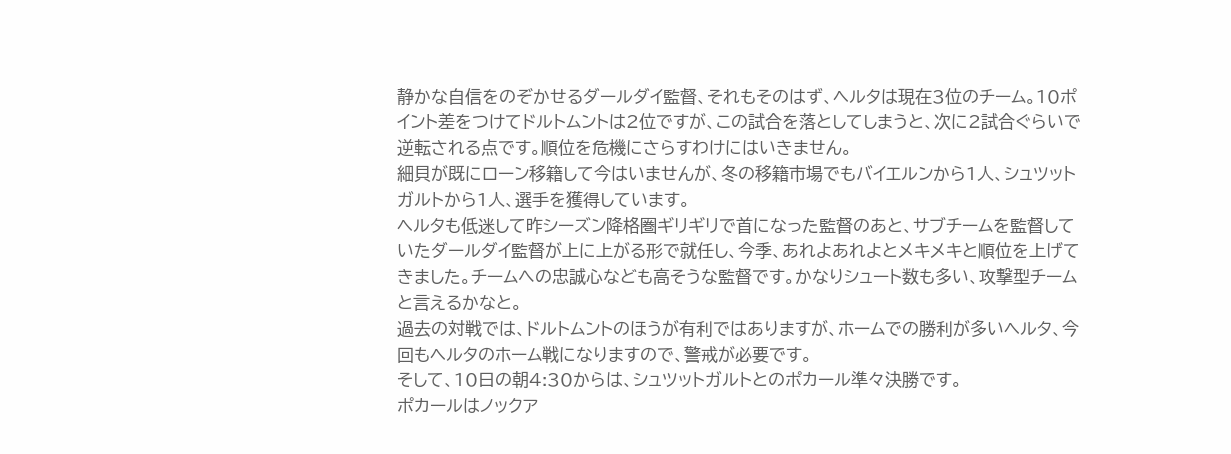静かな自信をのぞかせるダールダイ監督、それもそのはず、ヘルタは現在3位のチーム。10ポイント差をつけてドルトムントは2位ですが、この試合を落としてしまうと、次に2試合ぐらいで逆転される点です。順位を危機にさらすわけにはいきません。
細貝が既にローン移籍して今はいませんが、冬の移籍市場でもバイエルンから1人、シュツットガルトから1人、選手を獲得しています。
ヘルタも低迷して昨シーズン降格圏ギリギリで首になった監督のあと、サブチームを監督していたダールダイ監督が上に上がる形で就任し、今季、あれよあれよとメキメキと順位を上げてきました。チームへの忠誠心なども高そうな監督です。かなりシュート数も多い、攻撃型チームと言えるかなと。
過去の対戦では、ドルトムントのほうが有利ではありますが、ホームでの勝利が多いヘルタ、今回もヘルタのホーム戦になりますので、警戒が必要です。
そして、10日の朝4:30からは、シュツットガルトとのポカール準々決勝です。
ポカールはノックア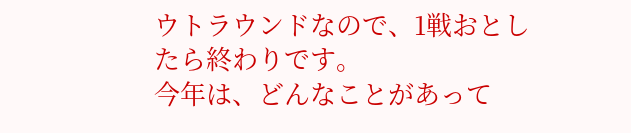ウトラウンドなので、1戦おとしたら終わりです。
今年は、どんなことがあって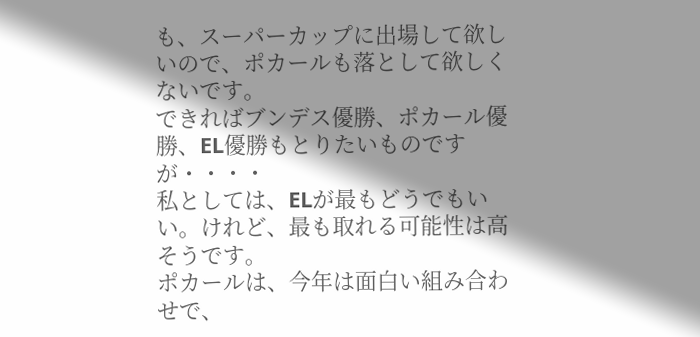も、スーパーカップに出場して欲しいので、ポカールも落として欲しくないです。
できればブンデス優勝、ポカール優勝、EL優勝もとりたいものですが・・・・
私としては、ELが最もどうでもいい。けれど、最も取れる可能性は高そうです。
ポカールは、今年は面白い組み合わせで、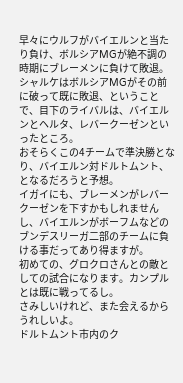早々にウルフがバイエルンと当たり負け、ボルシアMGが絶不調の時期にブレーメンに負けて敗退。シャルケはボルシアMGがその前に破って既に敗退、ということで、目下のライバルは、バイエルンとヘルタ、レバークーゼンといったところ。
おそらくこの4チームで準決勝となり、バイエルン対ドルトムント、となるだろうと予想。
イガイにも、ブレーメンがレバークーゼンを下すかもしれませんし、バイエルンがボーフムなどのブンデスリーガ二部のチームに負ける事だってあり得ますが。
初めての、グロクロさんとの敵としての試合になります。カンプルとは既に戦ってるし。
さみしいけれど、また会えるからうれしいよ。
ドルトムント市内のク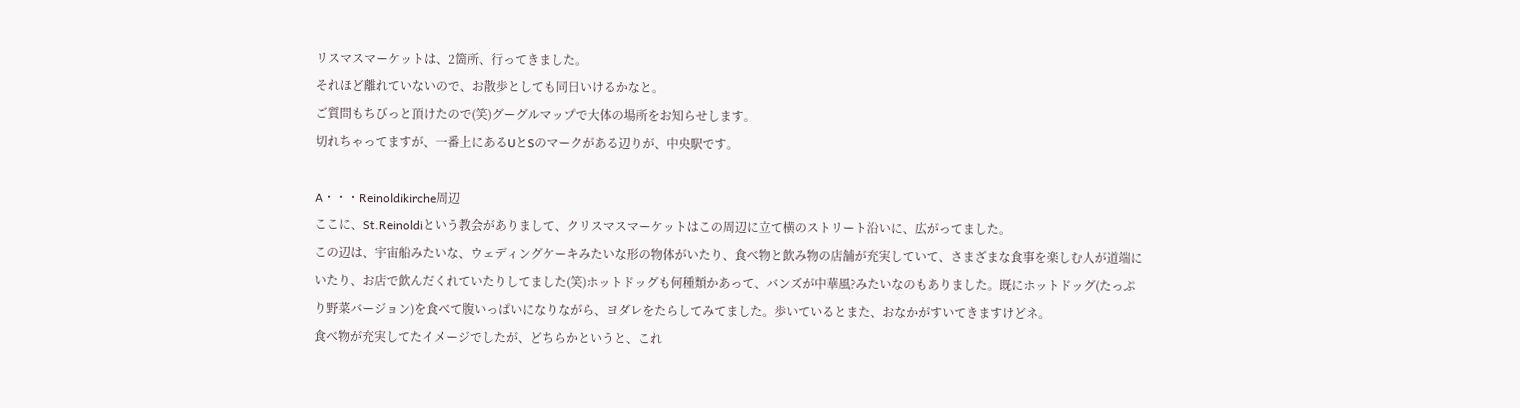リスマスマーケットは、2箇所、行ってきました。
それほど離れていないので、お散歩としても同日いけるかなと。
ご質問もちびっと頂けたので(笑)グーグルマップで大体の場所をお知らせします。
切れちゃってますが、一番上にあるUとSのマークがある辺りが、中央駅です。

A・・・Reinoldikirche周辺
ここに、St.Reinoldiという教会がありまして、クリスマスマーケットはこの周辺に立て横のストリート沿いに、広がってました。
この辺は、宇宙船みたいな、ウェディングケーキみたいな形の物体がいたり、食べ物と飲み物の店舗が充実していて、さまざまな食事を楽しむ人が道端にいたり、お店で飲んだくれていたりしてました(笑)ホットドッグも何種類かあって、バンズが中華風?みたいなのもありました。既にホットドッグ(たっぷり野菜バージョン)を食べて腹いっぱいになりながら、ヨダレをたらしてみてました。歩いているとまた、おなかがすいてきますけどネ。
食べ物が充実してたイメージでしたが、どちらかというと、これ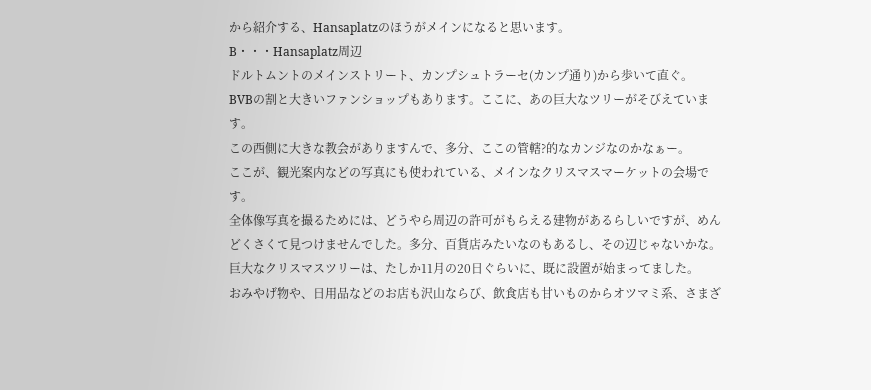から紹介する、Hansaplatzのほうがメインになると思います。
B・・・Hansaplatz周辺
ドルトムントのメインストリート、カンプシュトラーセ(カンプ通り)から歩いて直ぐ。
BVBの割と大きいファンショップもあります。ここに、あの巨大なツリーがそびえています。
この西側に大きな教会がありますんで、多分、ここの管轄?的なカンジなのかなぁー。
ここが、観光案内などの写真にも使われている、メインなクリスマスマーケットの会場です。
全体像写真を撮るためには、どうやら周辺の許可がもらえる建物があるらしいですが、めんどくさくて見つけませんでした。多分、百貨店みたいなのもあるし、その辺じゃないかな。
巨大なクリスマスツリーは、たしか11月の20日ぐらいに、既に設置が始まってました。
おみやげ物や、日用品などのお店も沢山ならび、飲食店も甘いものからオツマミ系、さまざ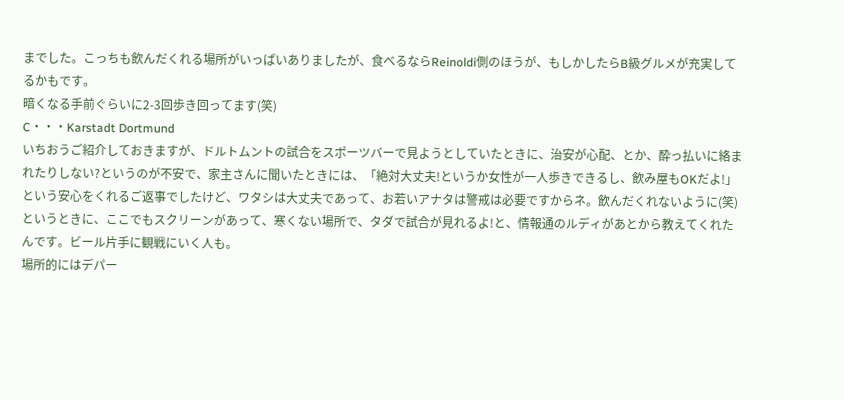までした。こっちも飲んだくれる場所がいっぱいありましたが、食べるならReinoldi側のほうが、もしかしたらB級グルメが充実してるかもです。
暗くなる手前ぐらいに2-3回歩き回ってます(笑)
C・・・Karstadt Dortmund
いちおうご紹介しておきますが、ドルトムントの試合をスポーツバーで見ようとしていたときに、治安が心配、とか、酔っ払いに絡まれたりしない?というのが不安で、家主さんに聞いたときには、「絶対大丈夫!というか女性が一人歩きできるし、飲み屋もOKだよ!」
という安心をくれるご返事でしたけど、ワタシは大丈夫であって、お若いアナタは警戒は必要ですからネ。飲んだくれないように(笑)
というときに、ここでもスクリーンがあって、寒くない場所で、タダで試合が見れるよ!と、情報通のルディがあとから教えてくれたんです。ビール片手に観戦にいく人も。
場所的にはデパー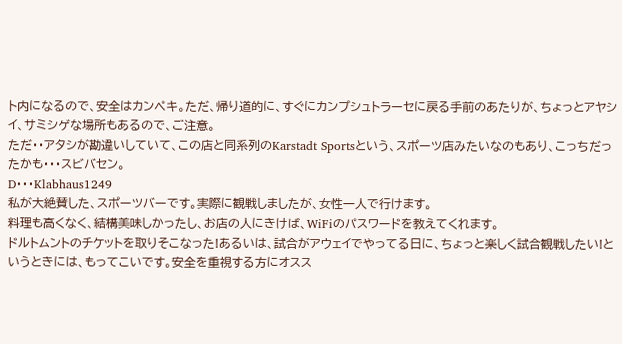ト内になるので、安全はカンペキ。ただ、帰り道的に、すぐにカンプシュトラーセに戻る手前のあたりが、ちょっとアヤシイ、サミシゲな場所もあるので、ご注意。
ただ・・アタシが勘違いしていて、この店と同系列のKarstadt Sportsという、スポーツ店みたいなのもあり、こっちだったかも・・・スビバセン。
D・・・Klabhaus1249
私が大絶賛した、スポーツバーです。実際に観戦しましたが、女性一人で行けます。
料理も高くなく、結構美味しかったし、お店の人にきけば、WiFiのパスワードを教えてくれます。
ドルトムントのチケットを取りそこなった!あるいは、試合がアウェイでやってる日に、ちょっと楽しく試合観戦したい!というときには、もってこいです。安全を重視する方にオスス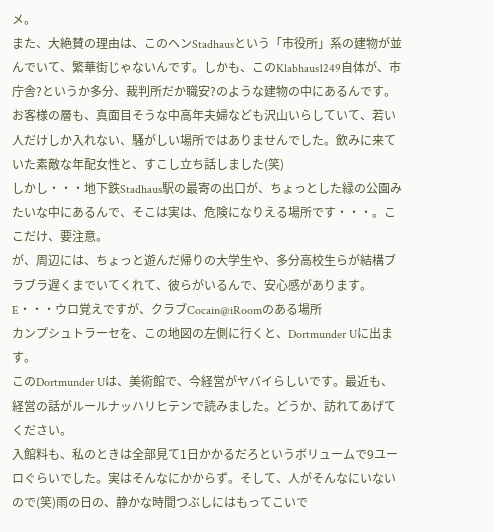メ。
また、大絶賛の理由は、このヘンStadhausという「市役所」系の建物が並んでいて、繁華街じゃないんです。しかも、このKlabhaus1249自体が、市庁舎?というか多分、裁判所だか職安?のような建物の中にあるんです。お客様の層も、真面目そうな中高年夫婦なども沢山いらしていて、若い人だけしか入れない、騒がしい場所ではありませんでした。飲みに来ていた素敵な年配女性と、すこし立ち話しました(笑)
しかし・・・地下鉄Stadhaus駅の最寄の出口が、ちょっとした緑の公園みたいな中にあるんで、そこは実は、危険になりえる場所です・・・。ここだけ、要注意。
が、周辺には、ちょっと遊んだ帰りの大学生や、多分高校生らが結構ブラブラ遅くまでいてくれて、彼らがいるんで、安心感があります。
E・・・ウロ覚えですが、クラブCocain@iRoomのある場所
カンプシュトラーセを、この地図の左側に行くと、Dortmunder Uに出ます。
このDortmunder Uは、美術館で、今経営がヤバイらしいです。最近も、経営の話がルールナッハリヒテンで読みました。どうか、訪れてあげてください。
入館料も、私のときは全部見て1日かかるだろというボリュームで9ユーロぐらいでした。実はそんなにかからず。そして、人がそんなにいないので(笑)雨の日の、静かな時間つぶしにはもってこいで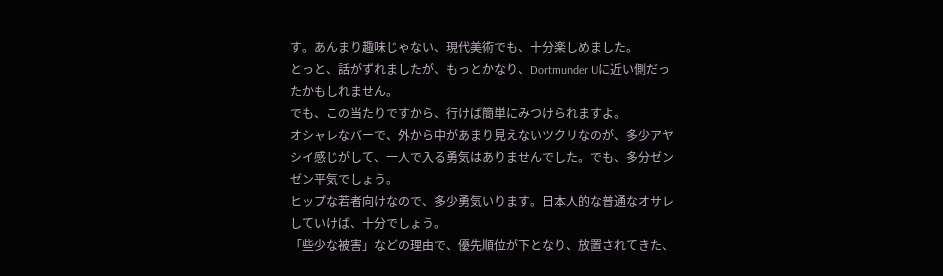す。あんまり趣味じゃない、現代美術でも、十分楽しめました。
とっと、話がずれましたが、もっとかなり、Dortmunder Uに近い側だったかもしれません。
でも、この当たりですから、行けば簡単にみつけられますよ。
オシャレなバーで、外から中があまり見えないツクリなのが、多少アヤシイ感じがして、一人で入る勇気はありませんでした。でも、多分ゼンゼン平気でしょう。
ヒップな若者向けなので、多少勇気いります。日本人的な普通なオサレしていけば、十分でしょう。
「些少な被害」などの理由で、優先順位が下となり、放置されてきた、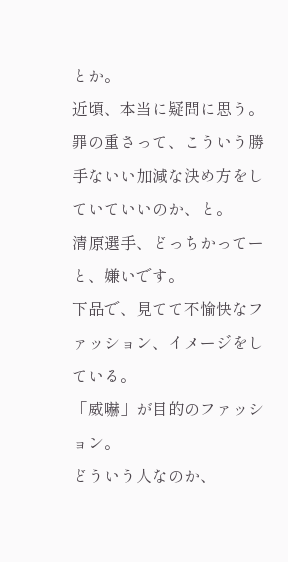とか。
近頃、本当に疑問に思う。罪の重さって、こういう勝手ないい加減な決め方をしていていいのか、と。
清原選手、どっちかってーと、嫌いです。
下品で、見てて不愉快なファッション、イメージをしている。
「威嚇」が目的のファッション。
どういう人なのか、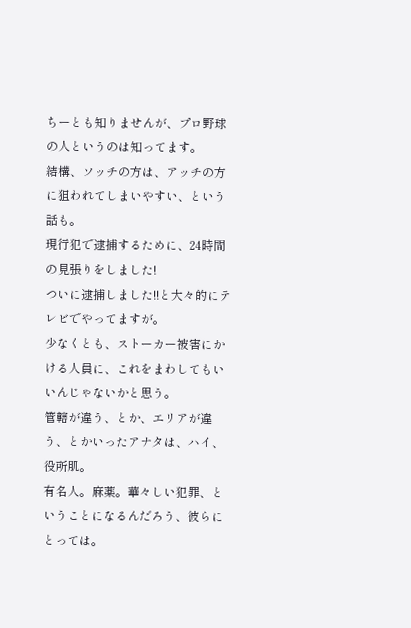ちーとも知りませんが、プロ野球の人というのは知ってます。
結構、ソッチの方は、アッチの方に狙われてしまいやすい、という話も。
現行犯で逮捕するために、24時間の見張りをしました!
ついに逮捕しました!!と大々的にテレビでやってますが。
少なくとも、ストーカー被害にかける人員に、これをまわしてもいいんじゃないかと思う。
管轄が違う、とか、エリアが違う、とかいったアナタは、ハイ、役所肌。
有名人。麻薬。華々しい犯罪、ということになるんだろう、彼らにとっては。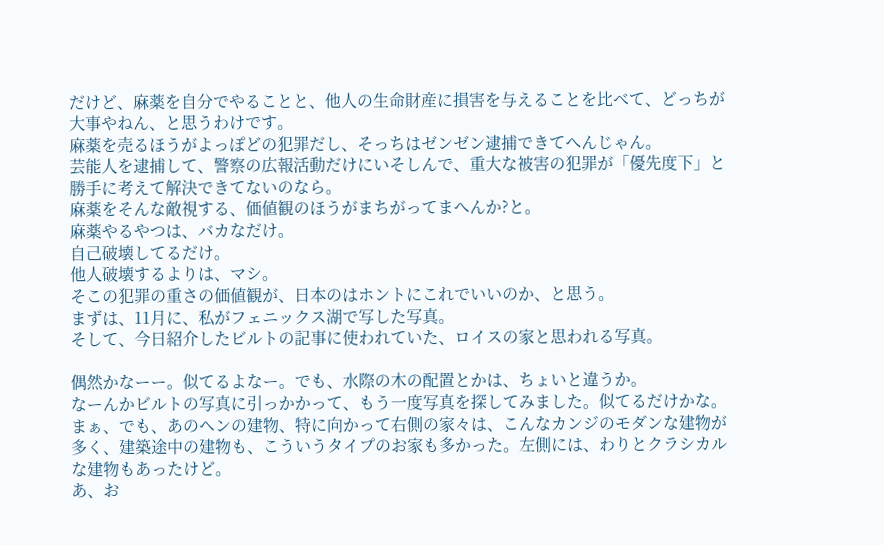だけど、麻薬を自分でやることと、他人の生命財産に損害を与えることを比べて、どっちが大事やねん、と思うわけです。
麻薬を売るほうがよっぽどの犯罪だし、そっちはゼンゼン逮捕できてへんじゃん。
芸能人を逮捕して、警察の広報活動だけにいそしんで、重大な被害の犯罪が「優先度下」と勝手に考えて解決できてないのなら。
麻薬をそんな敵視する、価値観のほうがまちがってまへんか?と。
麻薬やるやつは、バカなだけ。
自己破壊してるだけ。
他人破壊するよりは、マシ。
そこの犯罪の重さの価値観が、日本のはホントにこれでいいのか、と思う。
まずは、11月に、私がフェニックス湖で写した写真。
そして、今日紹介したビルトの記事に使われていた、ロイスの家と思われる写真。

偶然かなーー。似てるよなー。でも、水際の木の配置とかは、ちょいと違うか。
なーんかビルトの写真に引っかかって、もう一度写真を探してみました。似てるだけかな。
まぁ、でも、あのヘンの建物、特に向かって右側の家々は、こんなカンジのモダンな建物が多く、建築途中の建物も、こういうタイプのお家も多かった。左側には、わりとクラシカルな建物もあったけど。
あ、お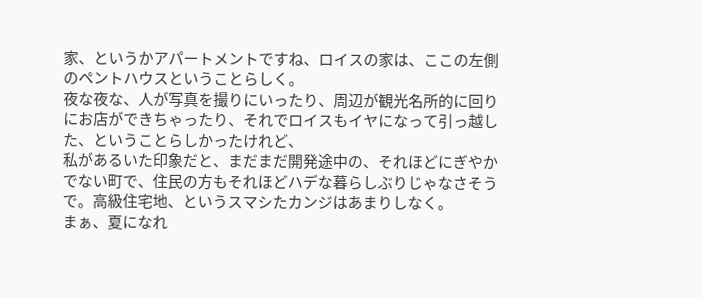家、というかアパートメントですね、ロイスの家は、ここの左側のペントハウスということらしく。
夜な夜な、人が写真を撮りにいったり、周辺が観光名所的に回りにお店ができちゃったり、それでロイスもイヤになって引っ越した、ということらしかったけれど、
私があるいた印象だと、まだまだ開発途中の、それほどにぎやかでない町で、住民の方もそれほどハデな暮らしぶりじゃなさそうで。高級住宅地、というスマシたカンジはあまりしなく。
まぁ、夏になれ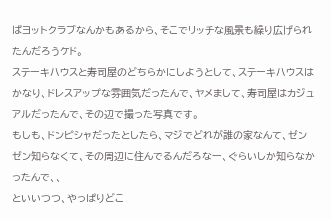ばヨットクラブなんかもあるから、そこでリッチな風景も繰り広げられたんだろうケド。
ステーキハウスと寿司屋のどちらかにしようとして、ステーキハウスはかなり、ドレスアップな雰囲気だったんで、ヤメまして、寿司屋はカジュアルだったんで、その辺で撮った写真です。
もしも、ドンピシャだったとしたら、マジでどれが誰の家なんて、ゼンゼン知らなくて、その周辺に住んでるんだろなー、ぐらいしか知らなかったんで、、
といいつつ、やっぱりどこ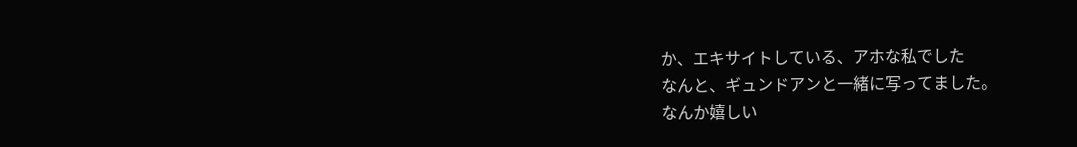か、エキサイトしている、アホな私でした
なんと、ギュンドアンと一緒に写ってました。
なんか嬉しい